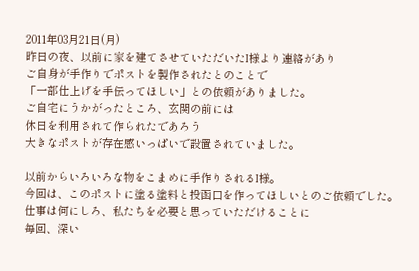2011年03月21日(月)
昨日の夜、以前に家を建てさせていただいたI様より連絡があり
ご自身が手作りでポストを製作されたとのことで
「一部仕上げを手伝ってほしい」との依頼がありました。
ご自宅にうかがったところ、玄関の前には
休日を利用されて作られたであろう
大きなポストが存在感いっぱいで設置されていました。

以前からいろいろな物をこまめに手作りされるI様。
今回は、このポストに塗る塗料と投函口を作ってほしいとのご依頼でした。
仕事は何にしろ、私たちを必要と思っていただけることに
毎回、深い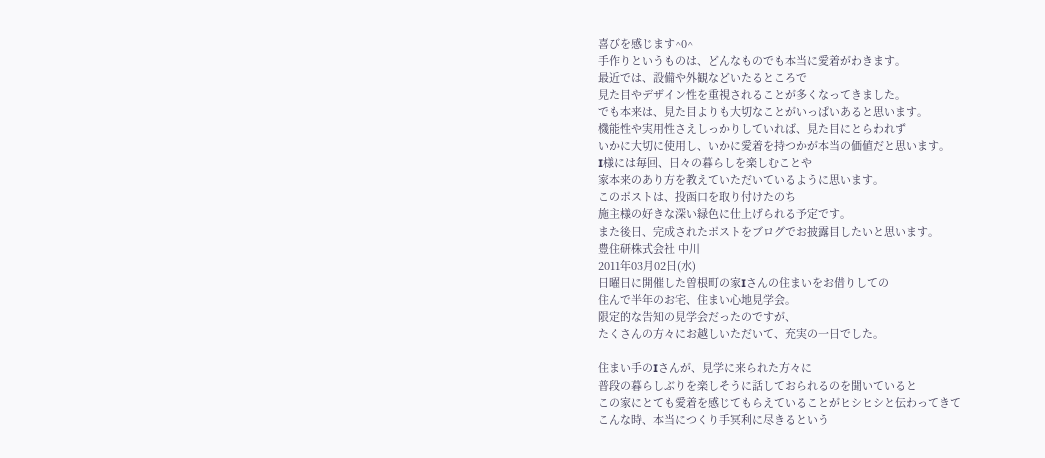喜びを感じます^0^
手作りというものは、どんなものでも本当に愛着がわきます。
最近では、設備や外観などいたるところで
見た目やデザイン性を重視されることが多くなってきました。
でも本来は、見た目よりも大切なことがいっぱいあると思います。
機能性や実用性さえしっかりしていれば、見た目にとらわれず
いかに大切に使用し、いかに愛着を持つかが本当の価値だと思います。
I様には毎回、日々の暮らしを楽しむことや
家本来のあり方を教えていただいているように思います。
このポストは、投函口を取り付けたのち
施主様の好きな深い緑色に仕上げられる予定です。
また後日、完成されたポストをブログでお披露目したいと思います。
豊住研株式会社 中川
2011年03月02日(水)
日曜日に開催した曽根町の家Iさんの住まいをお借りしての
住んで半年のお宅、住まい心地見学会。
限定的な告知の見学会だったのですが、
たくさんの方々にお越しいただいて、充実の一日でした。

住まい手のIさんが、見学に来られた方々に
普段の暮らしぶりを楽しそうに話しておられるのを聞いていると
この家にとても愛着を感じてもらえていることがヒシヒシと伝わってきて
こんな時、本当につくり手冥利に尽きるという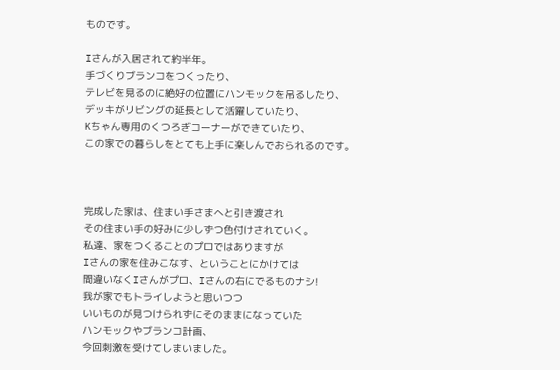ものです。

Iさんが入居されて約半年。
手づくりブランコをつくったり、
テレビを見るのに絶好の位置にハンモックを吊るしたり、
デッキがリビングの延長として活躍していたり、
Kちゃん専用のくつろぎコーナーができていたり、
この家での暮らしをとても上手に楽しんでおられるのです。



完成した家は、住まい手さまへと引き渡され
その住まい手の好みに少しずつ色付けされていく。
私達、家をつくることのプロではありますが
Iさんの家を住みこなす、ということにかけては
間違いなくIさんがプロ、Iさんの右にでるものナシ!
我が家でもトライしようと思いつつ
いいものが見つけられずにそのままになっていた
ハンモックやブランコ計画、
今回刺激を受けてしまいました。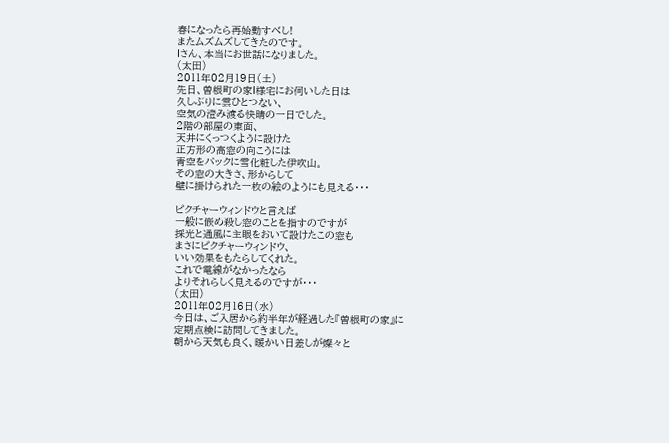春になったら再始動すべし!
またムズムズしてきたのです。
Iさん、本当にお世話になりました。
(太田)
2011年02月19日(土)
先日、曽根町の家I様宅にお伺いした日は
久しぶりに雲ひとつない、
空気の澄み渡る快晴の一日でした。
2階の部屋の東面、
天井にくっつくように設けた
正方形の高窓の向こうには
青空をバックに雪化粧した伊吹山。
その窓の大きさ、形からして
壁に掛けられた一枚の絵のようにも見える・・・

ピクチャーウィンドウと言えば
一般に嵌め殺し窓のことを指すのですが
採光と通風に主眼をおいて設けたこの窓も
まさにピクチャーウィンドウ、
いい効果をもたらしてくれた。
これで電線がなかったなら
よりそれらしく見えるのですが・・・
(太田)
2011年02月16日(水)
今日は、ご入居から約半年が経過した『曽根町の家』に
定期点検に訪問してきました。
朝から天気も良く、暖かい日差しが燦々と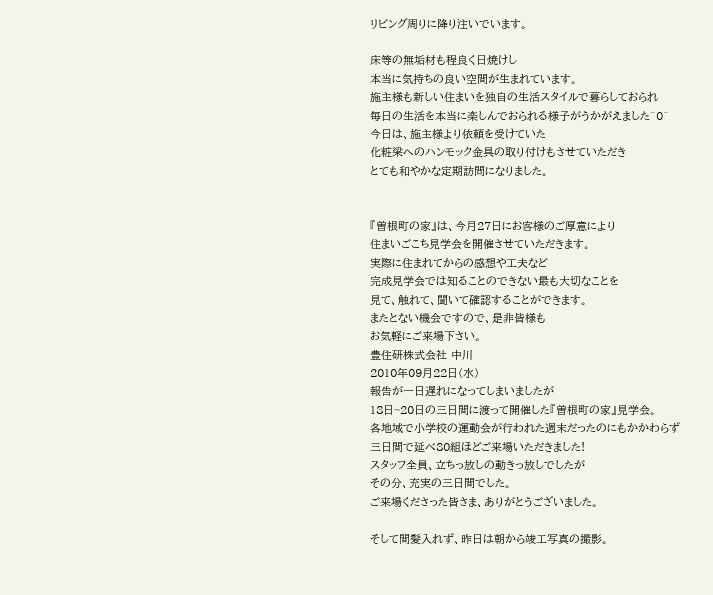リビング周りに降り注いでいます。

床等の無垢材も程良く日焼けし
本当に気持ちの良い空間が生まれています。
施主様も新しい住まいを独自の生活スタイルで暮らしておられ
毎日の生活を本当に楽しんでおられる様子がうかがえました^0^
今日は、施主様より依頼を受けていた
化粧梁へのハンモック金具の取り付けもさせていただき
とても和やかな定期訪問になりました。


『曽根町の家』は、今月27日にお客様のご厚意により
住まいごこち見学会を開催させていただきます。
実際に住まれてからの感想や工夫など
完成見学会では知ることのできない最も大切なことを
見て、触れて、聞いて確認することができます。
またとない機会ですので、是非皆様も
お気軽にご来場下さい。
豊住研株式会社 中川
2010年09月22日(水)
報告が一日遅れになってしまいましたが
18日~20日の三日間に渡って開催した『曽根町の家』見学会。
各地域で小学校の運動会が行われた週末だったのにもかかわらず
三日間で延べ80組ほどご来場いただきました!
スタッフ全員、立ちっ放しの動きっ放しでしたが
その分、充実の三日間でした。
ご来場くださった皆さま、ありがとうございました。

そして間髪入れず、昨日は朝から竣工写真の撮影。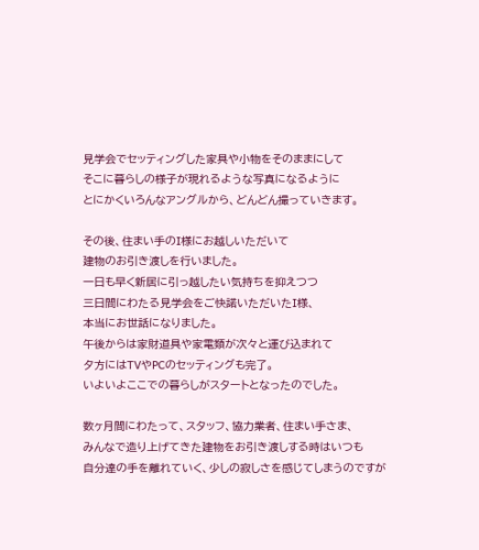見学会でセッティングした家具や小物をそのままにして
そこに暮らしの様子が現れるような写真になるように
とにかくいろんなアングルから、どんどん撮っていきます。

その後、住まい手のI様にお越しいただいて
建物のお引き渡しを行いました。
一日も早く新居に引っ越したい気持ちを抑えつつ
三日間にわたる見学会をご快諾いただいたI様、
本当にお世話になりました。
午後からは家財道具や家電類が次々と運び込まれて
夕方にはTVやPCのセッティングも完了。
いよいよここでの暮らしがスタートとなったのでした。

数ヶ月間にわたって、スタッフ、協力業者、住まい手さま、
みんなで造り上げてきた建物をお引き渡しする時はいつも
自分達の手を離れていく、少しの寂しさを感じてしまうのですが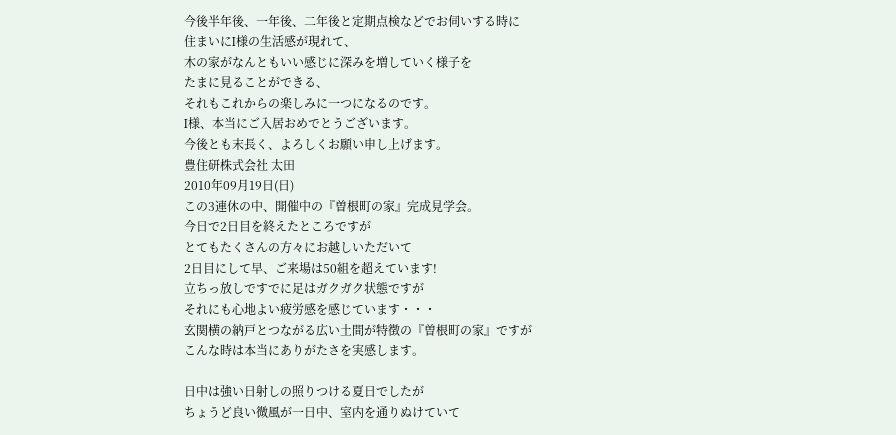今後半年後、一年後、二年後と定期点検などでお伺いする時に
住まいにI様の生活感が現れて、
木の家がなんともいい感じに深みを増していく様子を
たまに見ることができる、
それもこれからの楽しみに一つになるのです。
I様、本当にご入居おめでとうございます。
今後とも末長く、よろしくお願い申し上げます。
豊住研株式会社 太田
2010年09月19日(日)
この3連休の中、開催中の『曽根町の家』完成見学会。
今日で2日目を終えたところですが
とてもたくさんの方々にお越しいただいて
2日目にして早、ご来場は50組を超えています!
立ちっ放しですでに足はガクガク状態ですが
それにも心地よい疲労感を感じています・・・
玄関横の納戸とつながる広い土間が特徴の『曽根町の家』ですが
こんな時は本当にありがたさを実感します。

日中は強い日射しの照りつける夏日でしたが
ちょうど良い微風が一日中、室内を通りぬけていて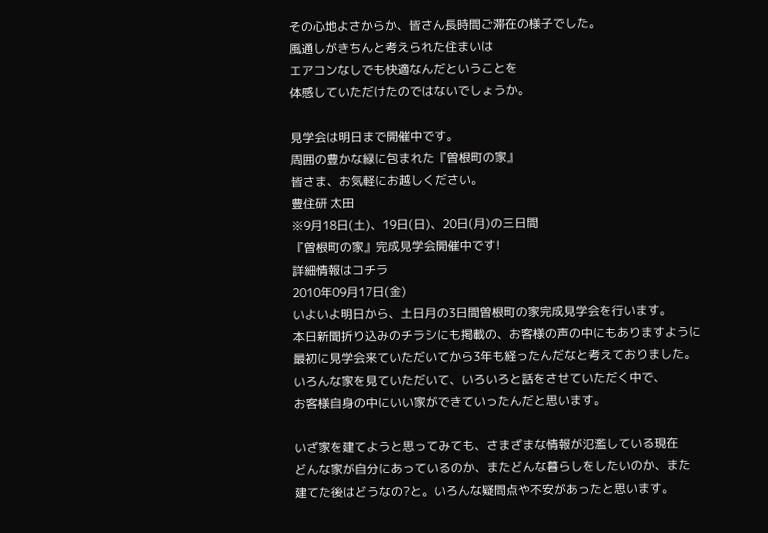その心地よさからか、皆さん長時間ご滞在の様子でした。
風通しがきちんと考えられた住まいは
エアコンなしでも快適なんだということを
体感していただけたのではないでしょうか。

見学会は明日まで開催中です。
周囲の豊かな緑に包まれた『曽根町の家』
皆さま、お気軽にお越しください。
豊住研 太田
※9月18日(土)、19日(日)、20日(月)の三日間
『曽根町の家』完成見学会開催中です!
詳細情報はコチラ
2010年09月17日(金)
いよいよ明日から、土日月の3日間曽根町の家完成見学会を行います。
本日新聞折り込みのチラシにも掲載の、お客様の声の中にもありますように
最初に見学会来ていただいてから3年も経ったんだなと考えておりました。
いろんな家を見ていただいて、いろいろと話をさせていただく中で、
お客様自身の中にいい家ができていったんだと思います。

いざ家を建てようと思ってみても、さまざまな情報が氾濫している現在
どんな家が自分にあっているのか、またどんな暮らしをしたいのか、また
建てた後はどうなの?と。いろんな疑問点や不安があったと思います。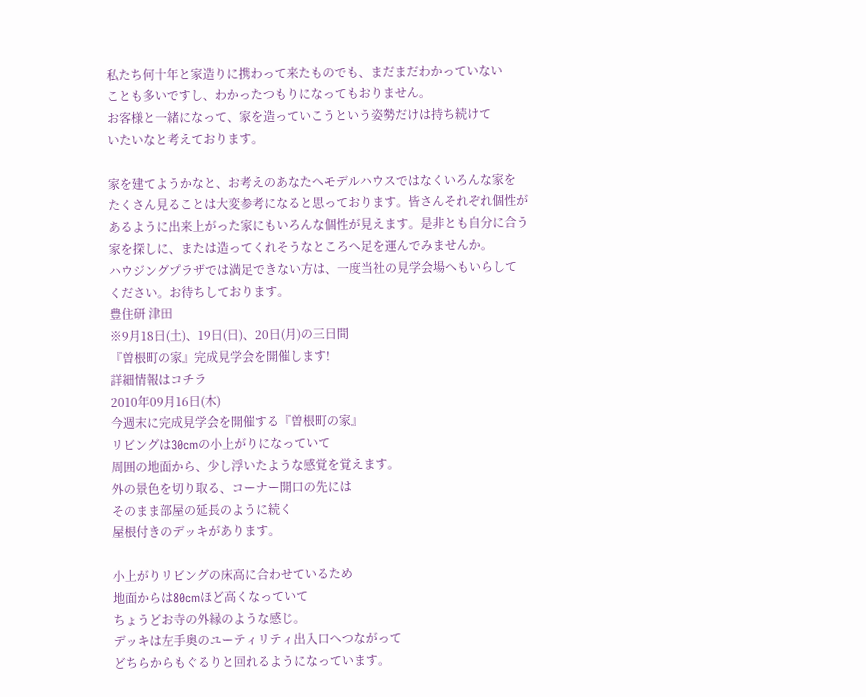私たち何十年と家造りに携わって来たものでも、まだまだわかっていない
ことも多いですし、わかったつもりになってもおりません。
お客様と一緒になって、家を造っていこうという姿勢だけは持ち続けて
いたいなと考えております。

家を建てようかなと、お考えのあなたへモデルハウスではなくいろんな家を
たくさん見ることは大変参考になると思っております。皆さんそれぞれ個性が
あるように出来上がった家にもいろんな個性が見えます。是非とも自分に合う
家を探しに、または造ってくれそうなところへ足を運んでみませんか。
ハウジングプラザでは満足できない方は、一度当社の見学会場へもいらして
ください。お待ちしております。
豊住研 津田
※9月18日(土)、19日(日)、20日(月)の三日間
『曽根町の家』完成見学会を開催します!
詳細情報はコチラ
2010年09月16日(木)
今週末に完成見学会を開催する『曽根町の家』
リビングは30cmの小上がりになっていて
周囲の地面から、少し浮いたような感覚を覚えます。
外の景色を切り取る、コーナー開口の先には
そのまま部屋の延長のように続く
屋根付きのデッキがあります。

小上がりリビングの床高に合わせているため
地面からは80cmほど高くなっていて
ちょうどお寺の外縁のような感じ。
デッキは左手奥のユーティリティ出入口へつながって
どちらからもぐるりと回れるようになっています。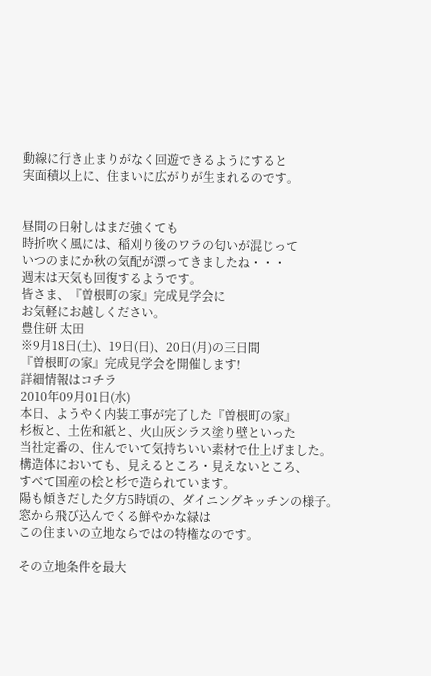動線に行き止まりがなく回遊できるようにすると
実面積以上に、住まいに広がりが生まれるのです。


昼間の日射しはまだ強くても
時折吹く風には、稲刈り後のワラの匂いが混じって
いつのまにか秋の気配が漂ってきましたね・・・
週末は天気も回復するようです。
皆さま、『曽根町の家』完成見学会に
お気軽にお越しください。
豊住研 太田
※9月18日(土)、19日(日)、20日(月)の三日間
『曽根町の家』完成見学会を開催します!
詳細情報はコチラ
2010年09月01日(水)
本日、ようやく内装工事が完了した『曽根町の家』
杉板と、土佐和紙と、火山灰シラス塗り壁といった
当社定番の、住んでいて気持ちいい素材で仕上げました。
構造体においても、見えるところ・見えないところ、
すべて国産の桧と杉で造られています。
陽も傾きだした夕方5時頃の、ダイニングキッチンの様子。
窓から飛び込んでくる鮮やかな緑は
この住まいの立地ならではの特権なのです。

その立地条件を最大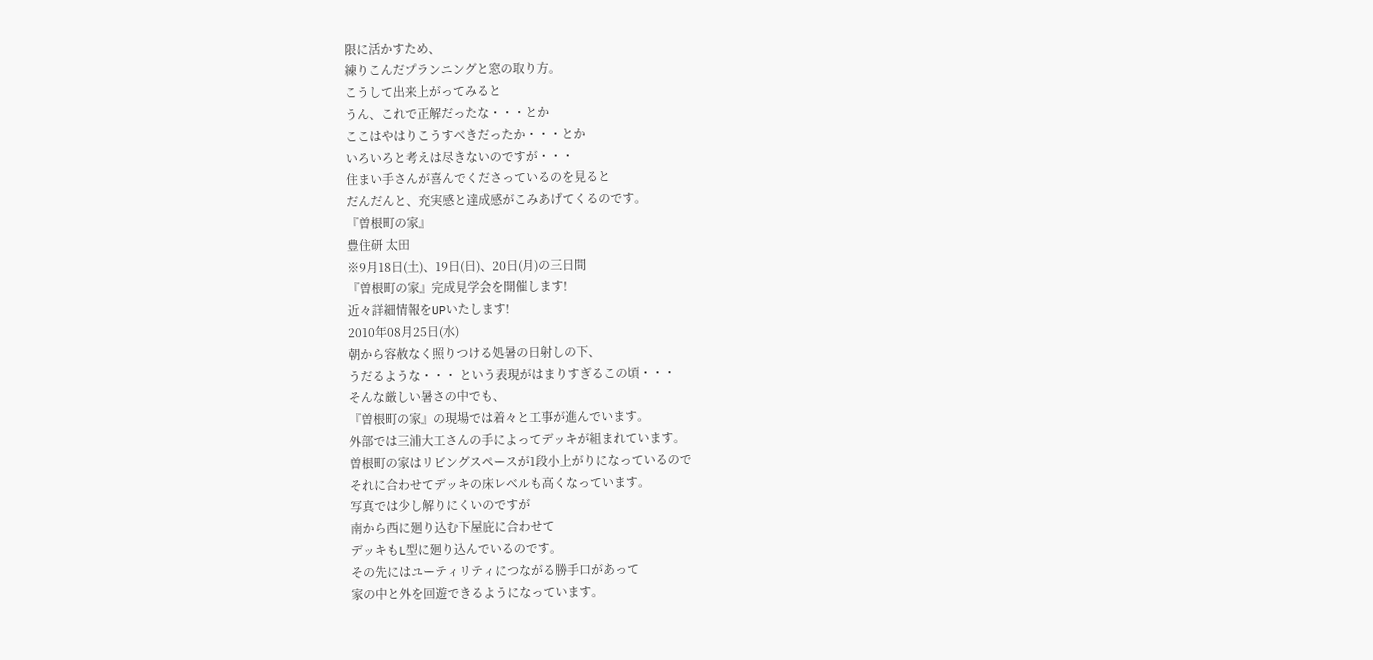限に活かすため、
練りこんだプランニングと窓の取り方。
こうして出来上がってみると
うん、これで正解だったな・・・とか
ここはやはりこうすべきだったか・・・とか
いろいろと考えは尽きないのですが・・・
住まい手さんが喜んでくださっているのを見ると
だんだんと、充実感と達成感がこみあげてくるのです。
『曽根町の家』
豊住研 太田
※9月18日(土)、19日(日)、20日(月)の三日間
『曽根町の家』完成見学会を開催します!
近々詳細情報をUPいたします!
2010年08月25日(水)
朝から容赦なく照りつける処暑の日射しの下、
うだるような・・・ という表現がはまりすぎるこの頃・・・
そんな厳しい暑さの中でも、
『曽根町の家』の現場では着々と工事が進んでいます。
外部では三浦大工さんの手によってデッキが組まれています。
曽根町の家はリビングスペースが1段小上がりになっているので
それに合わせてデッキの床レベルも高くなっています。
写真では少し解りにくいのですが
南から西に廻り込む下屋庇に合わせて
デッキもL型に廻り込んでいるのです。
その先にはユーティリティにつながる勝手口があって
家の中と外を回遊できるようになっています。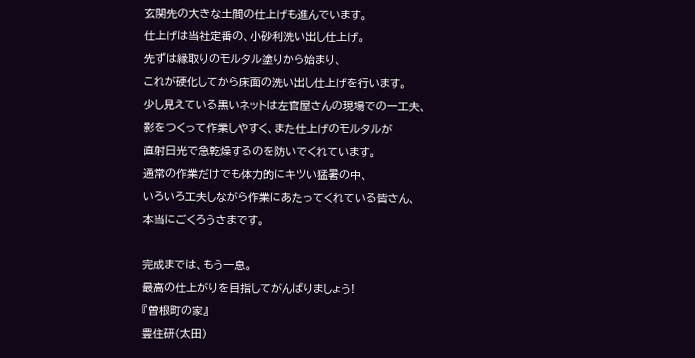玄関先の大きな土間の仕上げも進んでいます。
仕上げは当社定番の、小砂利洗い出し仕上げ。
先ずは縁取りのモルタル塗りから始まり、
これが硬化してから床面の洗い出し仕上げを行います。
少し見えている黒いネットは左官屋さんの現場での一工夫、
影をつくって作業しやすく、また仕上げのモルタルが
直射日光で急乾燥するのを防いでくれています。
通常の作業だけでも体力的にキツい猛暑の中、
いろいろ工夫しながら作業にあたってくれている皆さん、
本当にごくろうさまです。

完成までは、もう一息。
最高の仕上がりを目指してがんばりましょう!
『曽根町の家』
豊住研(太田)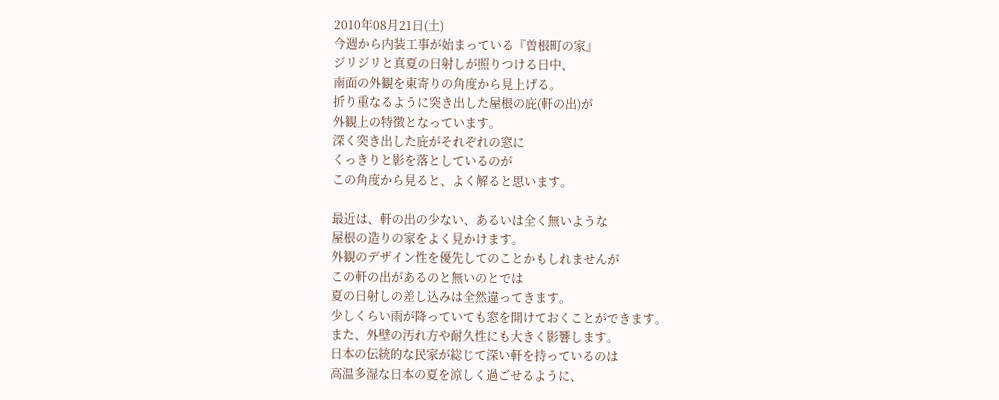2010年08月21日(土)
今週から内装工事が始まっている『曽根町の家』
ジリジリと真夏の日射しが照りつける日中、
南面の外観を東寄りの角度から見上げる。
折り重なるように突き出した屋根の庇(軒の出)が
外観上の特徴となっています。
深く突き出した庇がそれぞれの窓に
くっきりと影を落としているのが
この角度から見ると、よく解ると思います。

最近は、軒の出の少ない、あるいは全く無いような
屋根の造りの家をよく見かけます。
外観のデザイン性を優先してのことかもしれませんが
この軒の出があるのと無いのとでは
夏の日射しの差し込みは全然違ってきます。
少しくらい雨が降っていても窓を開けておくことができます。
また、外壁の汚れ方や耐久性にも大きく影響します。
日本の伝統的な民家が総じて深い軒を持っているのは
高温多湿な日本の夏を涼しく過ごせるように、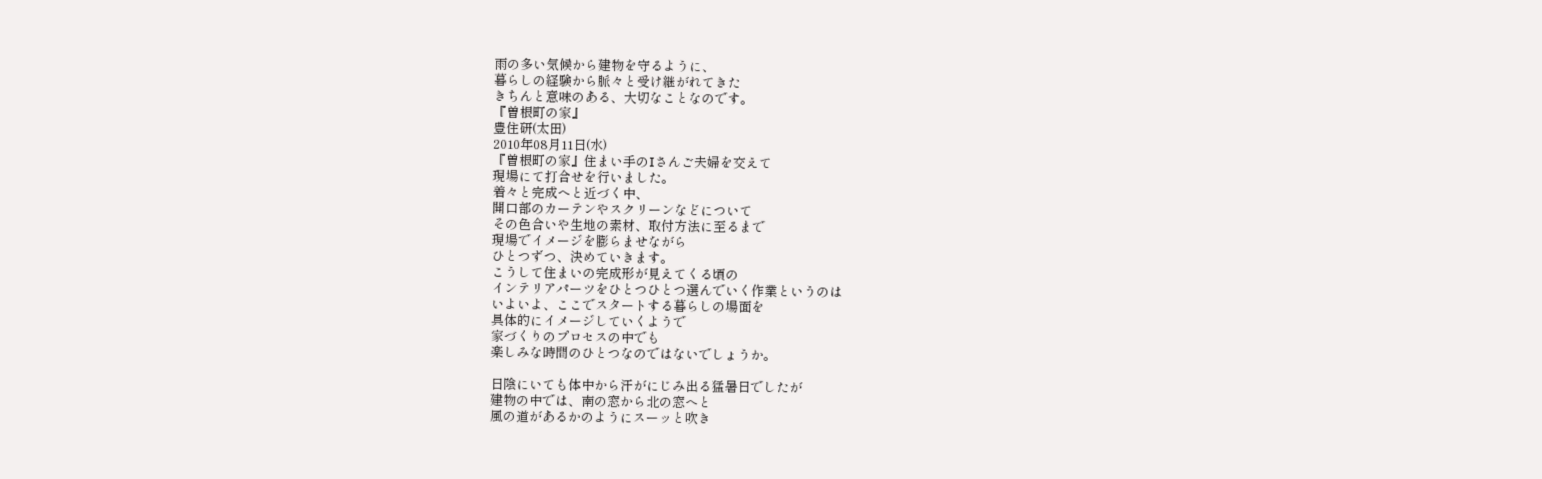雨の多い気候から建物を守るように、
暮らしの経験から脈々と受け継がれてきた
きちんと意味のある、大切なことなのです。
『曽根町の家』
豊住研(太田)
2010年08月11日(水)
『曽根町の家』住まい手のIさんご夫婦を交えて
現場にて打合せを行いました。
着々と完成へと近づく中、
開口部のカーテンやスクリーンなどについて
その色合いや生地の素材、取付方法に至るまで
現場でイメージを膨らませながら
ひとつずつ、決めていきます。
こうして住まいの完成形が見えてくる頃の
インテリアパーツをひとつひとつ選んでいく作業というのは
いよいよ、ここでスタートする暮らしの場面を
具体的にイメージしていくようで
家づくりのプロセスの中でも
楽しみな時間のひとつなのではないでしょうか。

日陰にいても体中から汗がにじみ出る猛暑日でしたが
建物の中では、南の窓から北の窓へと
風の道があるかのようにスーッと吹き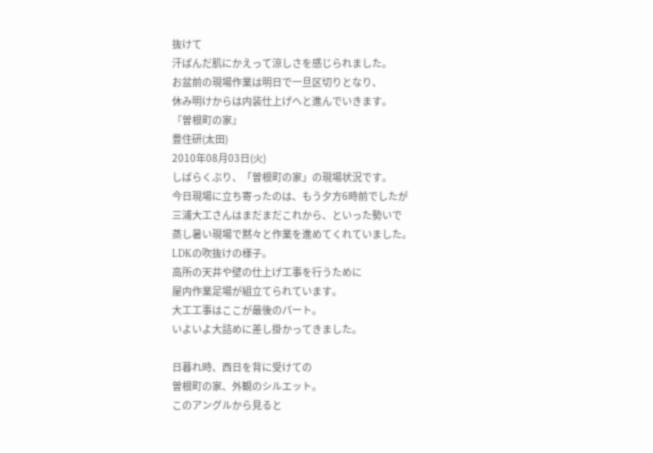抜けて
汗ばんだ肌にかえって涼しさを感じられました。
お盆前の現場作業は明日で一旦区切りとなり、
休み明けからは内装仕上げへと進んでいきます。
『曽根町の家』
豊住研(太田)
2010年08月03日(火)
しばらくぶり、「曽根町の家」の現場状況です。
今日現場に立ち寄ったのは、もう夕方6時前でしたが
三浦大工さんはまだまだこれから、といった勢いで
蒸し暑い現場で黙々と作業を進めてくれていました。
LDKの吹抜けの様子。
高所の天井や壁の仕上げ工事を行うために
屋内作業足場が組立てられています。
大工工事はここが最後のパート。
いよいよ大詰めに差し掛かってきました。

日暮れ時、西日を背に受けての
曽根町の家、外観のシルエット。
このアングルから見ると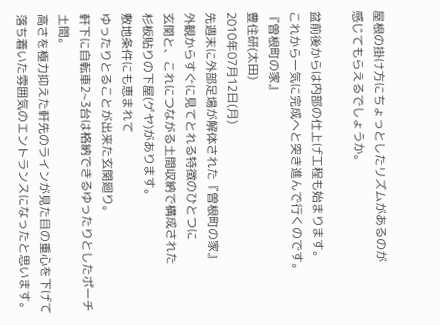屋根の掛け方にちょっとしたリズムがあるのが
感じてもらえるでしょうか。

盆前後からは内部の仕上げ工程も始まります。
これから一気に完成へと突き進んで行くのです。
『曽根町の家』
豊住研(太田)
2010年07月12日(月)
先週末に外部足場が解体された『曽根町の家』
外観からすぐに見てとれる特徴のひとつに
玄関と、これにつながる土間収納で構成された
杉板貼りの下屋(ゲヤ)があります。
敷地条件にも恵まれて
ゆったりとることが出来た玄関廻り。
軒下に自転車2~3台は格納できるゆったりとしたポーチ土間。
高さを極力抑えた軒先のラインが見た目の重心を下げて
落ち着いた雰囲気のエントランスになったと思います。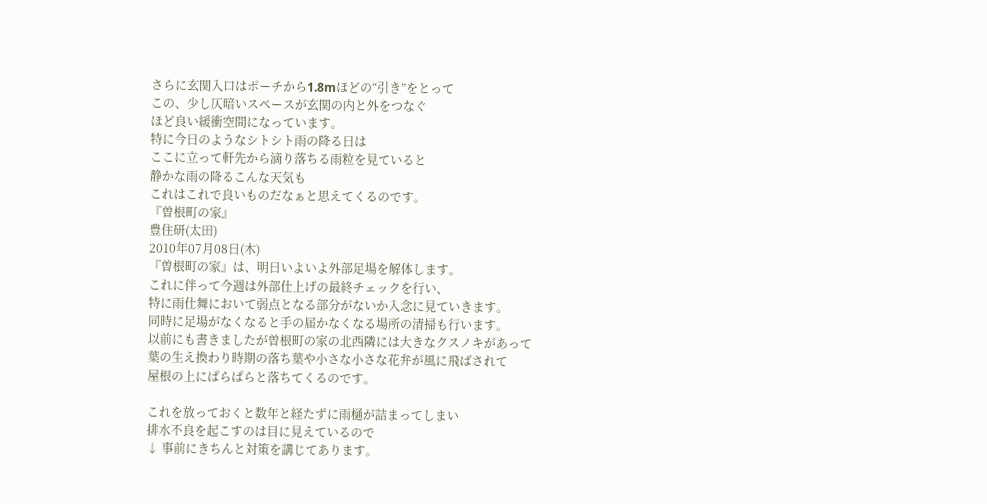さらに玄関入口はポーチから1.8mほどの“引き”をとって
この、少し仄暗いスペースが玄関の内と外をつなぐ
ほど良い緩衝空間になっています。
特に今日のようなシトシト雨の降る日は
ここに立って軒先から滴り落ちる雨粒を見ていると
静かな雨の降るこんな天気も
これはこれで良いものだなぁと思えてくるのです。
『曽根町の家』
豊住研(太田)
2010年07月08日(木)
『曽根町の家』は、明日いよいよ外部足場を解体します。
これに伴って今週は外部仕上げの最終チェックを行い、
特に雨仕舞において弱点となる部分がないか入念に見ていきます。
同時に足場がなくなると手の届かなくなる場所の清掃も行います。
以前にも書きましたが曽根町の家の北西隣には大きなクスノキがあって
葉の生え換わり時期の落ち葉や小さな小さな花弁が風に飛ばされて
屋根の上にぱらぱらと落ちてくるのです。

これを放っておくと数年と経たずに雨樋が詰まってしまい
排水不良を起こすのは目に見えているので
↓ 事前にきちんと対策を講じてあります。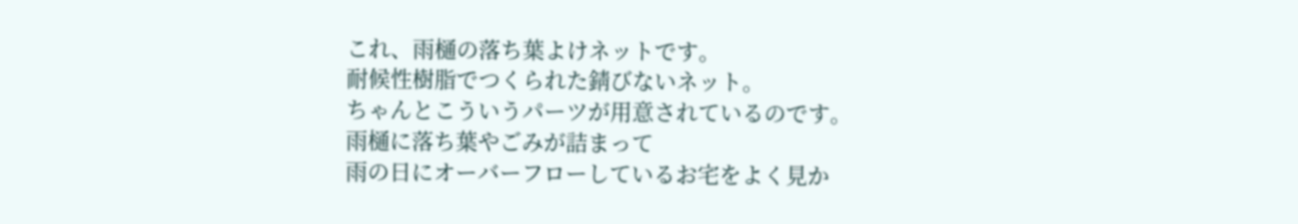これ、雨樋の落ち葉よけネットです。
耐候性樹脂でつくられた錆びないネット。
ちゃんとこういうパーツが用意されているのです。
雨樋に落ち葉やごみが詰まって
雨の日にオーバーフローしているお宅をよく見か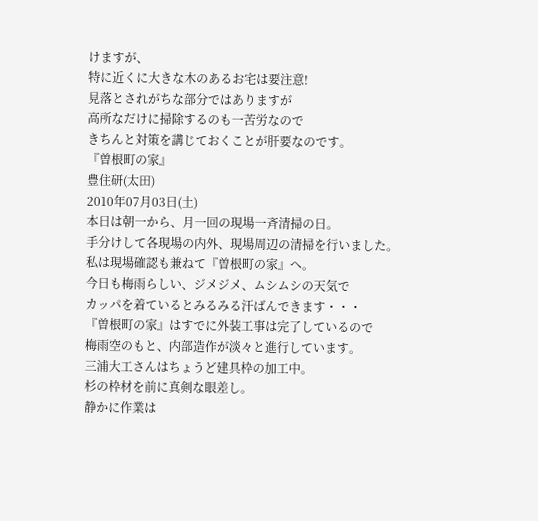けますが、
特に近くに大きな木のあるお宅は要注意!
見落とされがちな部分ではありますが
高所なだけに掃除するのも一苦労なので
きちんと対策を講じておくことが肝要なのです。
『曽根町の家』
豊住研(太田)
2010年07月03日(土)
本日は朝一から、月一回の現場一斉清掃の日。
手分けして各現場の内外、現場周辺の清掃を行いました。
私は現場確認も兼ねて『曽根町の家』へ。
今日も梅雨らしい、ジメジメ、ムシムシの天気で
カッパを着ているとみるみる汗ばんできます・・・
『曽根町の家』はすでに外装工事は完了しているので
梅雨空のもと、内部造作が淡々と進行しています。
三浦大工さんはちょうど建具枠の加工中。
杉の枠材を前に真剣な眼差し。
静かに作業は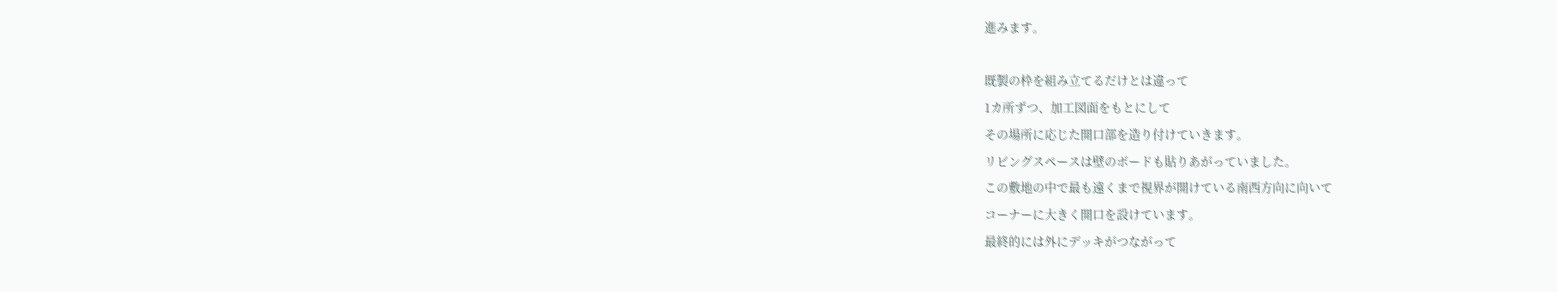進みます。

既製の枠を組み立てるだけとは違って
1カ所ずつ、加工図面をもとにして
その場所に応じた開口部を造り付けていきます。
リビングスペースは壁のボードも貼りあがっていました。
この敷地の中で最も遠くまで視界が開けている南西方向に向いて
コーナーに大きく開口を設けています。
最終的には外にデッキがつながって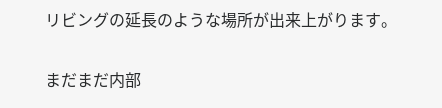リビングの延長のような場所が出来上がります。

まだまだ内部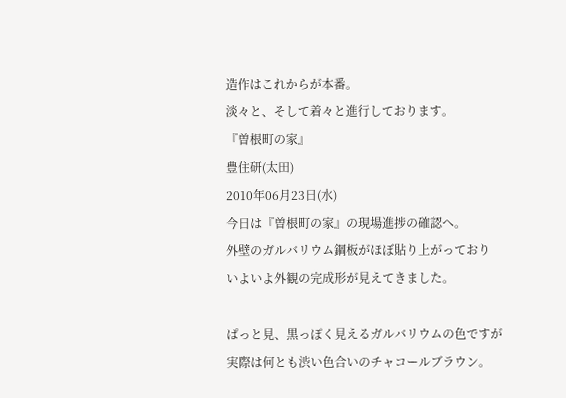造作はこれからが本番。
淡々と、そして着々と進行しております。
『曽根町の家』
豊住研(太田)
2010年06月23日(水)
今日は『曽根町の家』の現場進捗の確認へ。
外壁のガルバリウム鋼板がほぼ貼り上がっており
いよいよ外観の完成形が見えてきました。

ぱっと見、黒っぽく見えるガルバリウムの色ですが
実際は何とも渋い色合いのチャコールブラウン。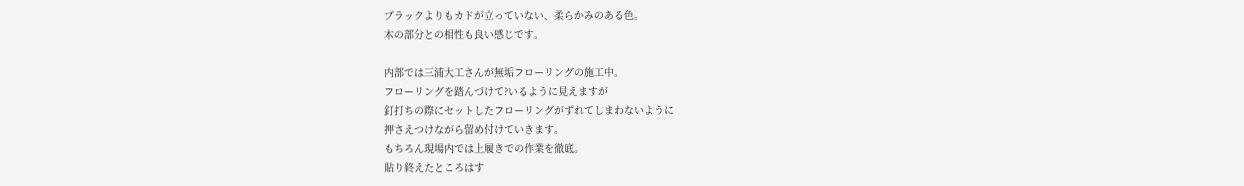ブラックよりもカドが立っていない、柔らかみのある色。
木の部分との相性も良い感じです。

内部では三浦大工さんが無垢フローリングの施工中。
フローリングを踏んづけて?いるように見えますが
釘打ちの際にセットしたフローリングがずれてしまわないように
押さえつけながら留め付けていきます。
もちろん現場内では上履きでの作業を徹底。
貼り終えたところはす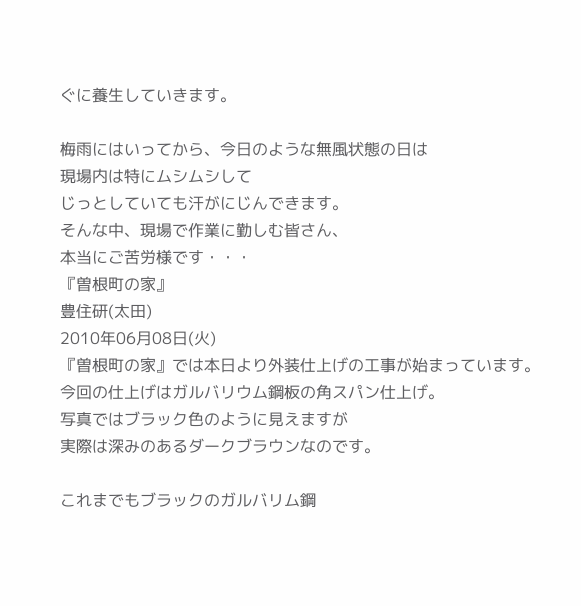ぐに養生していきます。

梅雨にはいってから、今日のような無風状態の日は
現場内は特にムシムシして
じっとしていても汗がにじんできます。
そんな中、現場で作業に勤しむ皆さん、
本当にご苦労様です・・・
『曽根町の家』
豊住研(太田)
2010年06月08日(火)
『曽根町の家』では本日より外装仕上げの工事が始まっています。
今回の仕上げはガルバリウム鋼板の角スパン仕上げ。
写真ではブラック色のように見えますが
実際は深みのあるダークブラウンなのです。

これまでもブラックのガルバリム鋼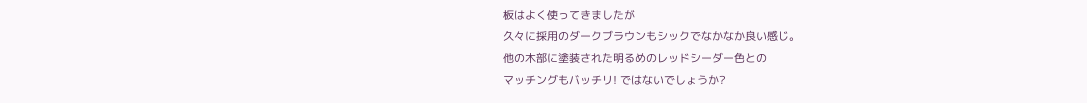板はよく使ってきましたが
久々に採用のダークブラウンもシックでなかなか良い感じ。
他の木部に塗装された明るめのレッドシーダー色との
マッチングもバッチリ! ではないでしょうか?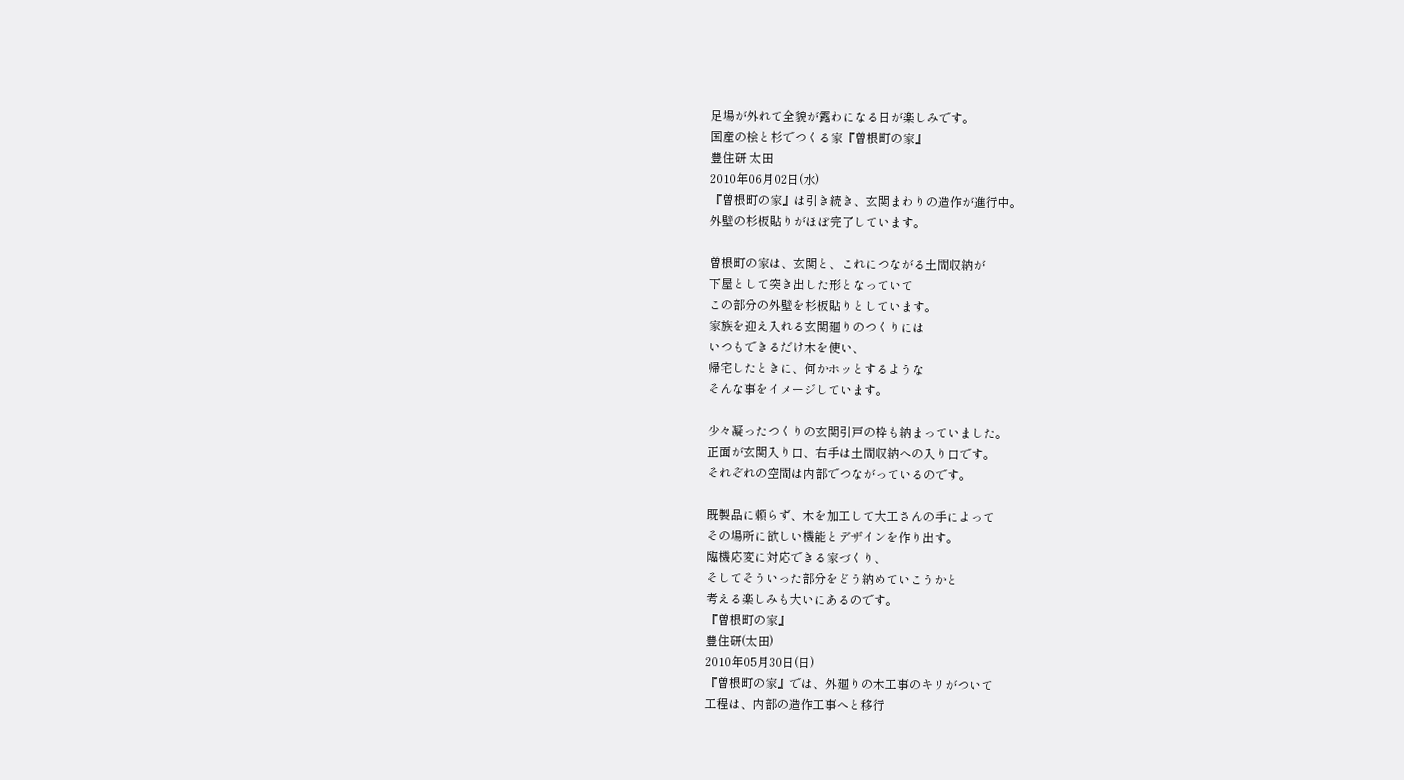足場が外れて全貌が露わになる日が楽しみです。
国産の桧と杉でつくる家『曽根町の家』
豊住研 太田
2010年06月02日(水)
『曽根町の家』は引き続き、玄関まわりの造作が進行中。
外壁の杉板貼りがほぼ完了しています。

曽根町の家は、玄関と、これにつながる土間収納が
下屋として突き出した形となっていて
この部分の外壁を杉板貼りとしています。
家族を迎え入れる玄関廻りのつくりには
いつもできるだけ木を使い、
帰宅したときに、何かホッとするような
そんな事をイメージしています。

少々凝ったつくりの玄関引戸の枠も納まっていました。
正面が玄関入り口、右手は土間収納への入り口です。
それぞれの空間は内部でつながっているのです。

既製品に頼らず、木を加工して大工さんの手によって
その場所に欲しい機能とデザインを作り出す。
臨機応変に対応できる家づくり、
そしてそういった部分をどう納めていこうかと
考える楽しみも大いにあるのです。
『曽根町の家』
豊住研(太田)
2010年05月30日(日)
『曽根町の家』では、外廻りの木工事のキリがついて
工程は、内部の造作工事へと移行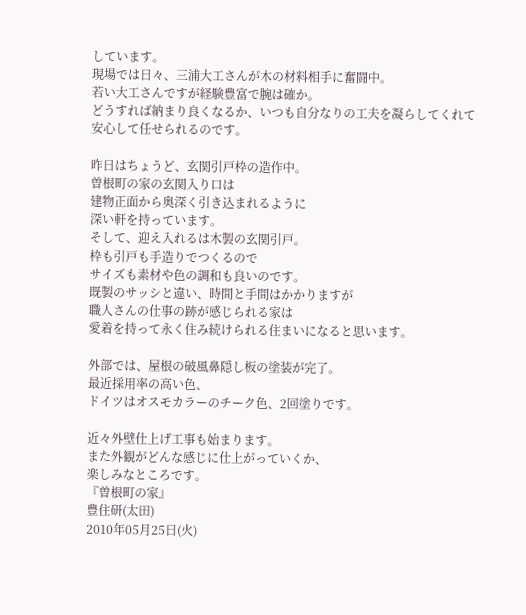しています。
現場では日々、三浦大工さんが木の材料相手に奮闘中。
若い大工さんですが経験豊富で腕は確か。
どうすれば納まり良くなるか、いつも自分なりの工夫を凝らしてくれて
安心して任せられるのです。

昨日はちょうど、玄関引戸枠の造作中。
曽根町の家の玄関入り口は
建物正面から奥深く引き込まれるように
深い軒を持っています。
そして、迎え入れるは木製の玄関引戸。
枠も引戸も手造りでつくるので
サイズも素材や色の調和も良いのです。
既製のサッシと違い、時間と手間はかかりますが
職人さんの仕事の跡が感じられる家は
愛着を持って永く住み続けられる住まいになると思います。

外部では、屋根の破風鼻隠し板の塗装が完了。
最近採用率の高い色、
ドイツはオスモカラーのチーク色、2回塗りです。

近々外壁仕上げ工事も始まります。
また外観がどんな感じに仕上がっていくか、
楽しみなところです。
『曽根町の家』
豊住研(太田)
2010年05月25日(火)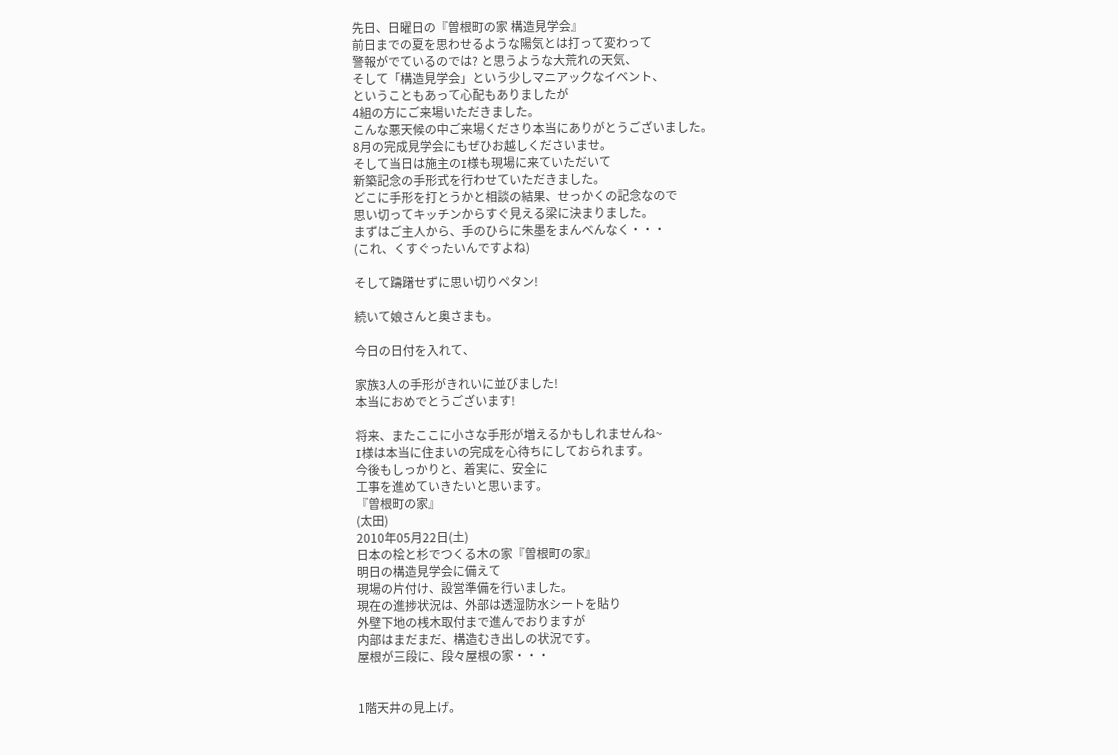先日、日曜日の『曽根町の家 構造見学会』
前日までの夏を思わせるような陽気とは打って変わって
警報がでているのでは? と思うような大荒れの天気、
そして「構造見学会」という少しマニアックなイベント、
ということもあって心配もありましたが
4組の方にご来場いただきました。
こんな悪天候の中ご来場くださり本当にありがとうございました。
8月の完成見学会にもぜひお越しくださいませ。
そして当日は施主のI様も現場に来ていただいて
新築記念の手形式を行わせていただきました。
どこに手形を打とうかと相談の結果、せっかくの記念なので
思い切ってキッチンからすぐ見える梁に決まりました。
まずはご主人から、手のひらに朱墨をまんべんなく・・・
(これ、くすぐったいんですよね)

そして躊躇せずに思い切りペタン!

続いて娘さんと奥さまも。

今日の日付を入れて、

家族3人の手形がきれいに並びました!
本当におめでとうございます!

将来、またここに小さな手形が増えるかもしれませんね~
I様は本当に住まいの完成を心待ちにしておられます。
今後もしっかりと、着実に、安全に
工事を進めていきたいと思います。
『曽根町の家』
(太田)
2010年05月22日(土)
日本の桧と杉でつくる木の家『曽根町の家』
明日の構造見学会に備えて
現場の片付け、設営準備を行いました。
現在の進捗状況は、外部は透湿防水シートを貼り
外壁下地の桟木取付まで進んでおりますが
内部はまだまだ、構造むき出しの状況です。
屋根が三段に、段々屋根の家・・・


1階天井の見上げ。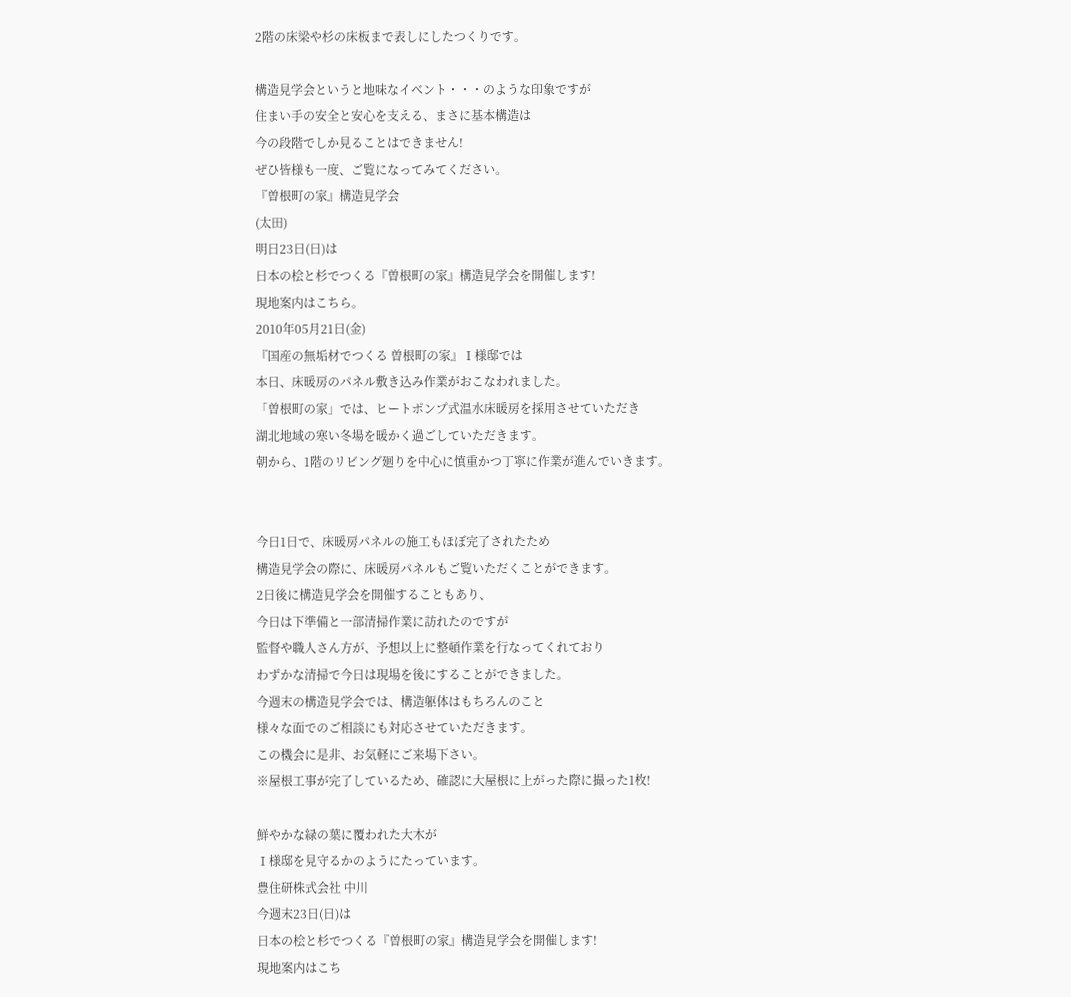2階の床梁や杉の床板まで表しにしたつくりです。

構造見学会というと地味なイベント・・・のような印象ですが
住まい手の安全と安心を支える、まさに基本構造は
今の段階でしか見ることはできません!
ぜひ皆様も一度、ご覧になってみてください。
『曽根町の家』構造見学会
(太田)
明日23日(日)は
日本の桧と杉でつくる『曽根町の家』構造見学会を開催します!
現地案内はこちら。
2010年05月21日(金)
『国産の無垢材でつくる 曽根町の家』Ⅰ様邸では
本日、床暖房のパネル敷き込み作業がおこなわれました。
「曽根町の家」では、ヒートポンプ式温水床暖房を採用させていただき
湖北地域の寒い冬場を暖かく過ごしていただきます。
朝から、1階のリビング廻りを中心に慎重かつ丁寧に作業が進んでいきます。


今日1日で、床暖房パネルの施工もほぼ完了されたため
構造見学会の際に、床暖房パネルもご覧いただくことができます。
2日後に構造見学会を開催することもあり、
今日は下準備と一部清掃作業に訪れたのですが
監督や職人さん方が、予想以上に整頓作業を行なってくれており
わずかな清掃で今日は現場を後にすることができました。
今週末の構造見学会では、構造躯体はもちろんのこと
様々な面でのご相談にも対応させていただきます。
この機会に是非、お気軽にご来場下さい。
※屋根工事が完了しているため、確認に大屋根に上がった際に撮った1枚!

鮮やかな緑の葉に覆われた大木が
Ⅰ様邸を見守るかのようにたっています。
豊住研株式会社 中川
今週末23日(日)は
日本の桧と杉でつくる『曽根町の家』構造見学会を開催します!
現地案内はこち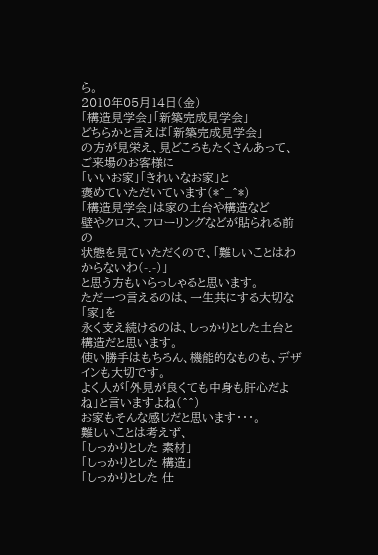ら。
2010年05月14日(金)
「構造見学会」「新築完成見学会」
どちらかと言えば「新築完成見学会」
の方が見栄え、見どころもたくさんあって、
ご来場のお客様に
「いいお家」「きれいなお家」と
褒めていただいています(*^_^*)
「構造見学会」は家の土台や構造など
壁やクロス、フローリングなどが貼られる前の
状態を見ていただくので、「難しいことはわからないわ(-.-)」
と思う方もいらっしゃると思います。
ただ一つ言えるのは、一生共にする大切な「家」を
永く支え続けるのは、しっかりとした土台と構造だと思います。
使い勝手はもちろん、機能的なものも、デザインも大切です。
よく人が「外見が良くても中身も肝心だよね」と言いますよね(^^)
お家もそんな感じだと思います・・・。
難しいことは考えず、
「しっかりとした 素材」
「しっかりとした 構造」
「しっかりとした 仕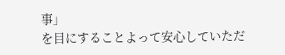事」
を目にすることよって安心していただ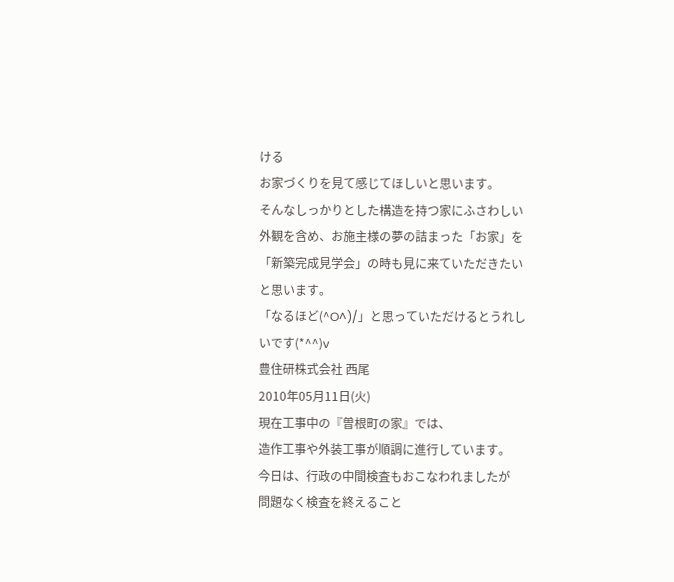ける
お家づくりを見て感じてほしいと思います。
そんなしっかりとした構造を持つ家にふさわしい
外観を含め、お施主様の夢の詰まった「お家」を
「新築完成見学会」の時も見に来ていただきたいと思います。
「なるほど(^O^)/」と思っていただけるとうれしいです(*^^)v
豊住研株式会社 西尾
2010年05月11日(火)
現在工事中の『曽根町の家』では、
造作工事や外装工事が順調に進行しています。
今日は、行政の中間検査もおこなわれましたが
問題なく検査を終えること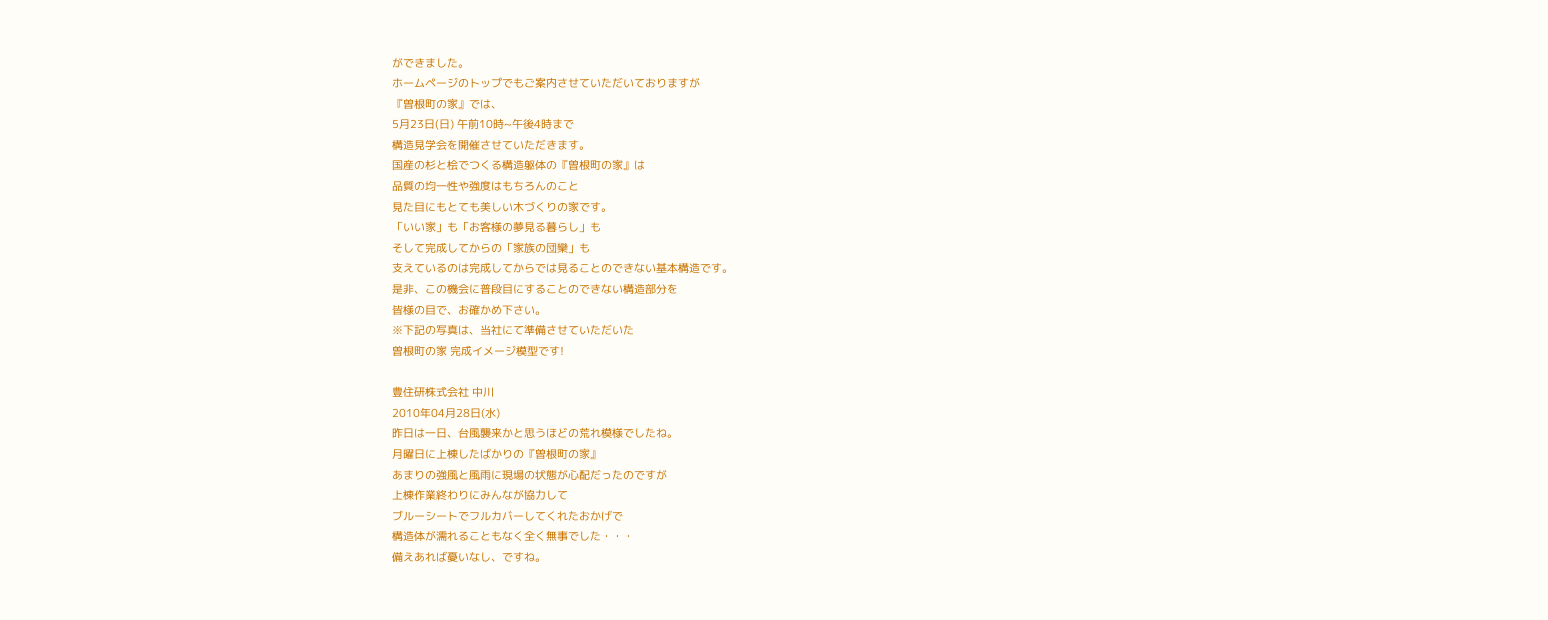ができました。
ホームページのトップでもご案内させていただいておりますが
『曽根町の家』では、
5月23日(日) 午前10時~午後4時まで
構造見学会を開催させていただきます。
国産の杉と桧でつくる構造躯体の『曽根町の家』は
品質の均一性や強度はもちろんのこと
見た目にもとても美しい木づくりの家です。
「いい家」も「お客様の夢見る暮らし」も
そして完成してからの「家族の団欒」も
支えているのは完成してからでは見ることのできない基本構造です。
是非、この機会に普段目にすることのできない構造部分を
皆様の目で、お確かめ下さい。
※下記の写真は、当社にて準備させていただいた
曽根町の家 完成イメージ模型です!

豊住研株式会社 中川
2010年04月28日(水)
昨日は一日、台風襲来かと思うほどの荒れ模様でしたね。
月曜日に上棟したばかりの『曽根町の家』
あまりの強風と風雨に現場の状態が心配だったのですが
上棟作業終わりにみんなが協力して
ブルーシートでフルカバーしてくれたおかげで
構造体が濡れることもなく全く無事でした・・・
備えあれば憂いなし、ですね。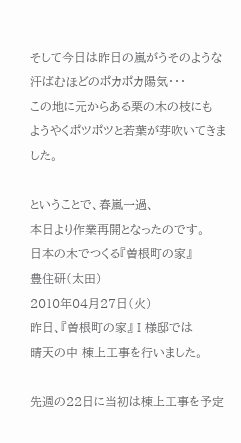そして今日は昨日の嵐がうそのような
汗ばむほどのポカポカ陽気・・・
この地に元からある栗の木の枝にも
ようやくポツポツと若葉が芽吹いてきました。

ということで、春嵐一過、
本日より作業再開となったのです。
日本の木でつくる『曽根町の家』
豊住研(太田)
2010年04月27日(火)
昨日、『曽根町の家』Ⅰ様邸では
晴天の中 棟上工事を行いました。

先週の22日に当初は棟上工事を予定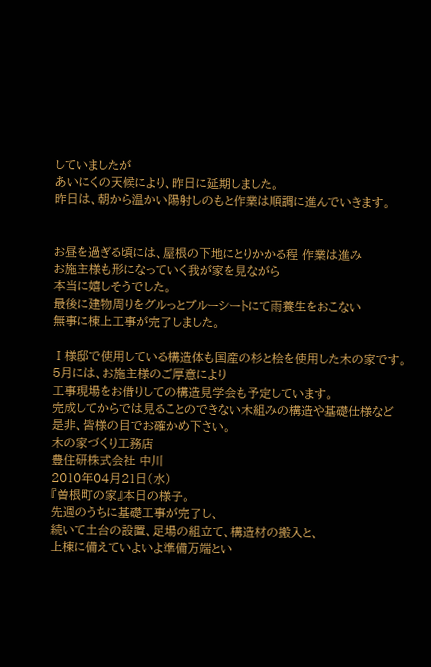していましたが
あいにくの天候により、昨日に延期しました。
昨日は、朝から温かい陽射しのもと作業は順調に進んでいきます。


お昼を過ぎる頃には、屋根の下地にとりかかる程 作業は進み
お施主様も形になっていく我が家を見ながら
本当に嬉しそうでした。
最後に建物周りをグルっとブルーシートにて雨養生をおこない
無事に棟上工事が完了しました。

Ⅰ様邸で使用している構造体も国産の杉と桧を使用した木の家です。
5月には、お施主様のご厚意により
工事現場をお借りしての構造見学会も予定しています。
完成してからでは見ることのできない木組みの構造や基礎仕様など
是非、皆様の目でお確かめ下さい。
木の家づくり工務店
豊住研株式会社 中川
2010年04月21日(水)
『曽根町の家』本日の様子。
先週のうちに基礎工事が完了し、
続いて土台の設置、足場の組立て、構造材の搬入と、
上棟に備えていよいよ準備万端とい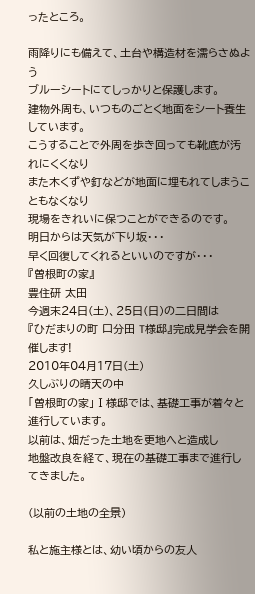ったところ。

雨降りにも備えて、土台や構造材を濡らさぬよう
ブルーシートにてしっかりと保護します。
建物外周も、いつものごとく地面をシート養生しています。
こうすることで外周を歩き回っても靴底が汚れにくくなり
また木くずや釘などが地面に埋もれてしまうこともなくなり
現場をきれいに保つことができるのです。
明日からは天気が下り坂・・・
早く回復してくれるといいのですが・・・
『曽根町の家』
豊住研 太田
今週末24日(土)、25日(日)の二日間は
『ひだまりの町 口分田 T様邸』完成見学会を開催します!
2010年04月17日(土)
久しぶりの晴天の中
「曽根町の家」Ⅰ様邸では、基礎工事が着々と進行しています。
以前は、畑だった土地を更地へと造成し
地盤改良を経て、現在の基礎工事まで進行してきました。

(以前の土地の全景)

私と施主様とは、幼い頃からの友人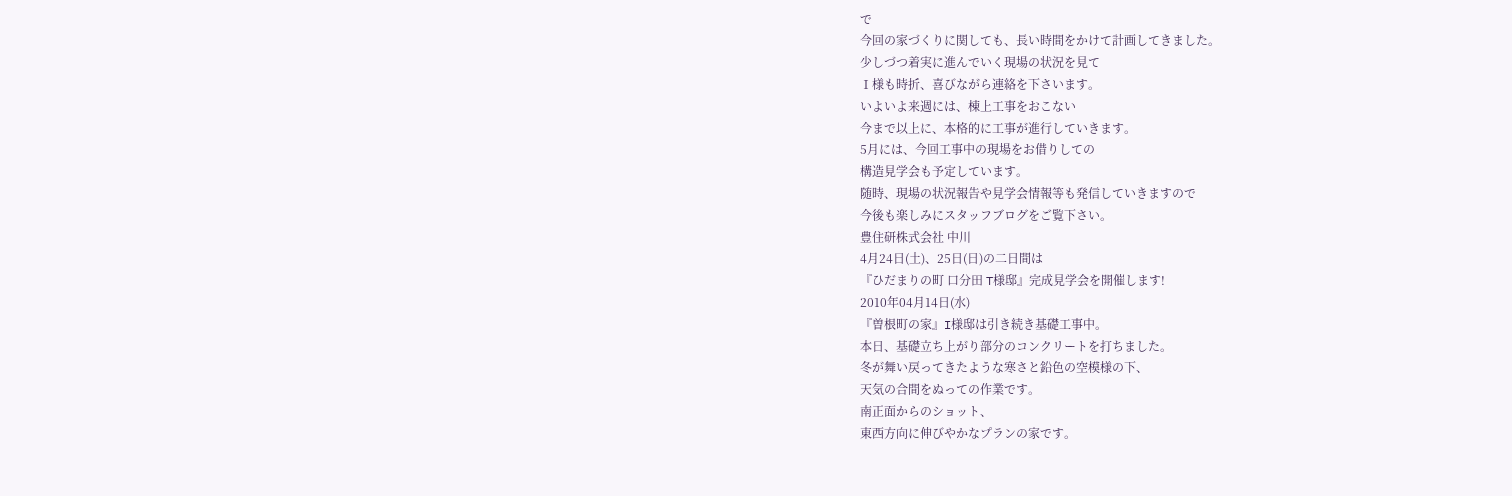で
今回の家づくりに関しても、長い時間をかけて計画してきました。
少しづつ着実に進んでいく現場の状況を見て
Ⅰ様も時折、喜びながら連絡を下さいます。
いよいよ来週には、棟上工事をおこない
今まで以上に、本格的に工事が進行していきます。
5月には、今回工事中の現場をお借りしての
構造見学会も予定しています。
随時、現場の状況報告や見学会情報等も発信していきますので
今後も楽しみにスタッフブログをご覧下さい。
豊住研株式会社 中川
4月24日(土)、25日(日)の二日間は
『ひだまりの町 口分田 T様邸』完成見学会を開催します!
2010年04月14日(水)
『曽根町の家』I様邸は引き続き基礎工事中。
本日、基礎立ち上がり部分のコンクリートを打ちました。
冬が舞い戻ってきたような寒さと鉛色の空模様の下、
天気の合間をぬっての作業です。
南正面からのショット、
東西方向に伸びやかなプランの家です。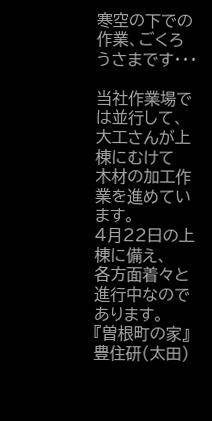寒空の下での作業、ごくろうさまです・・・

当社作業場では並行して、大工さんが上棟にむけて
木材の加工作業を進めています。
4月22日の上棟に備え、
各方面着々と進行中なのであります。
『曽根町の家』
豊住研(太田)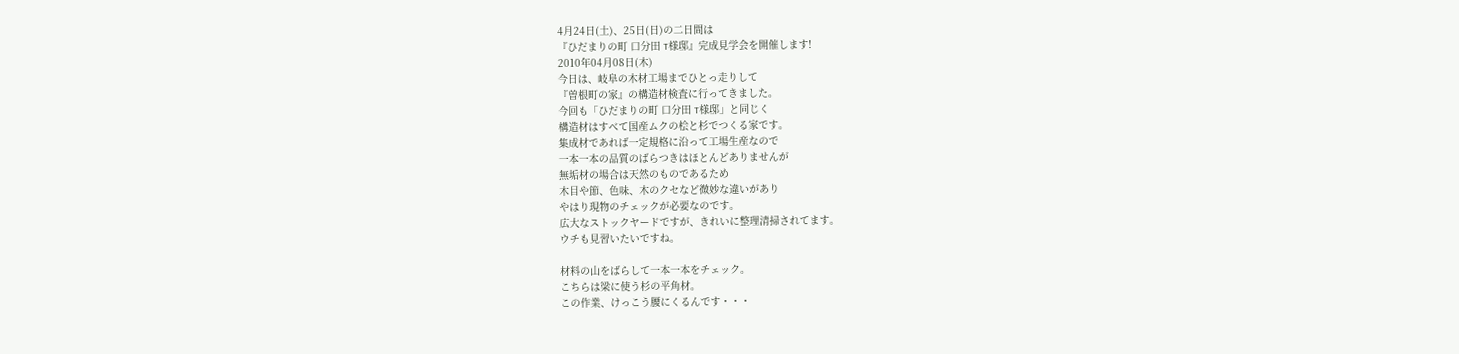4月24日(土)、25日(日)の二日間は
『ひだまりの町 口分田 T様邸』完成見学会を開催します!
2010年04月08日(木)
今日は、岐阜の木材工場までひとっ走りして
『曽根町の家』の構造材検査に行ってきました。
今回も「ひだまりの町 口分田 T様邸」と同じく
構造材はすべて国産ムクの桧と杉でつくる家です。
集成材であれば一定規格に沿って工場生産なので
一本一本の品質のばらつきはほとんどありませんが
無垢材の場合は天然のものであるため
木目や節、色味、木のクセなど微妙な違いがあり
やはり現物のチェックが必要なのです。
広大なストックヤードですが、きれいに整理清掃されてます。
ウチも見習いたいですね。

材料の山をばらして一本一本をチェック。
こちらは梁に使う杉の平角材。
この作業、けっこう腰にくるんです・・・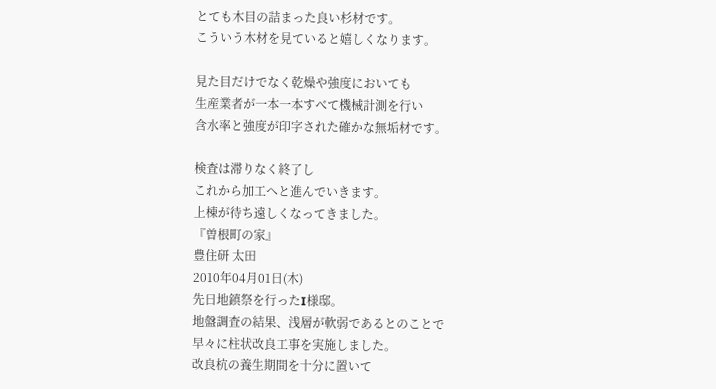とても木目の詰まった良い杉材です。
こういう木材を見ていると嬉しくなります。

見た目だけでなく乾燥や強度においても
生産業者が一本一本すべて機械計測を行い
含水率と強度が印字された確かな無垢材です。

検査は滞りなく終了し
これから加工へと進んでいきます。
上棟が待ち遠しくなってきました。
『曽根町の家』
豊住研 太田
2010年04月01日(木)
先日地鎮祭を行ったI様邸。
地盤調査の結果、浅層が軟弱であるとのことで
早々に柱状改良工事を実施しました。
改良杭の養生期間を十分に置いて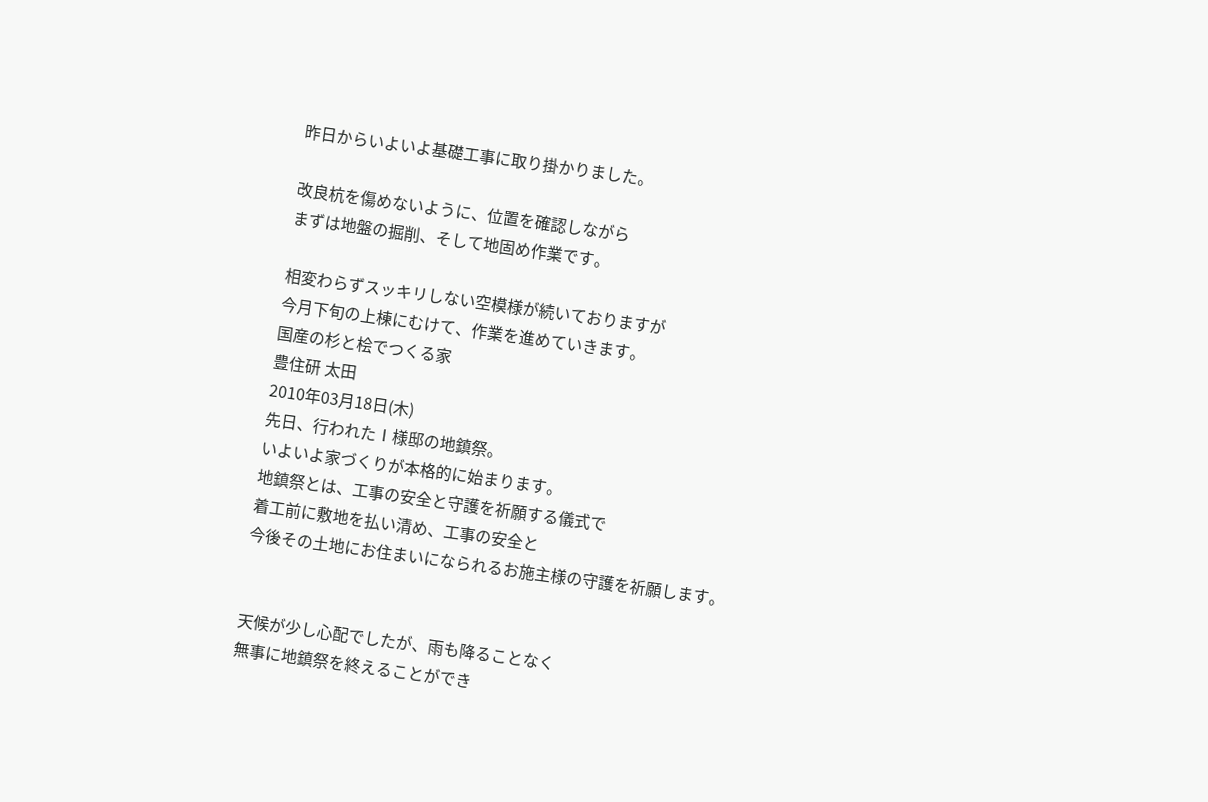昨日からいよいよ基礎工事に取り掛かりました。

改良杭を傷めないように、位置を確認しながら
まずは地盤の掘削、そして地固め作業です。

相変わらずスッキリしない空模様が続いておりますが
今月下旬の上棟にむけて、作業を進めていきます。
国産の杉と桧でつくる家
豊住研 太田
2010年03月18日(木)
先日、行われたⅠ様邸の地鎮祭。
いよいよ家づくりが本格的に始まります。
地鎮祭とは、工事の安全と守護を祈願する儀式で
着工前に敷地を払い清め、工事の安全と
今後その土地にお住まいになられるお施主様の守護を祈願します。


天候が少し心配でしたが、雨も降ることなく
無事に地鎮祭を終えることができ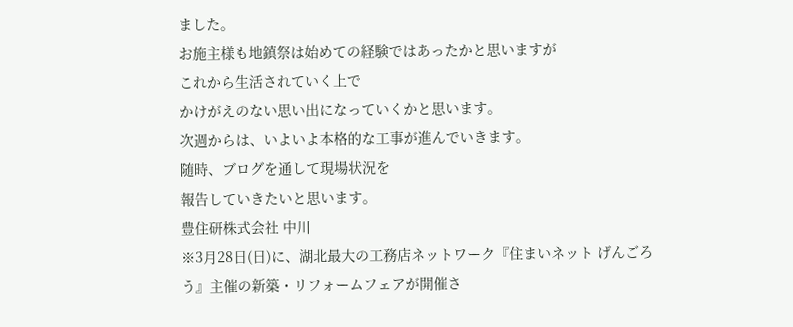ました。
お施主様も地鎮祭は始めての経験ではあったかと思いますが
これから生活されていく上で
かけがえのない思い出になっていくかと思います。
次週からは、いよいよ本格的な工事が進んでいきます。
随時、ブログを通して現場状況を
報告していきたいと思います。
豊住研株式会社 中川
※3月28日(日)に、湖北最大の工務店ネットワーク『住まいネット げんごろう』主催の新築・リフォームフェアが開催さ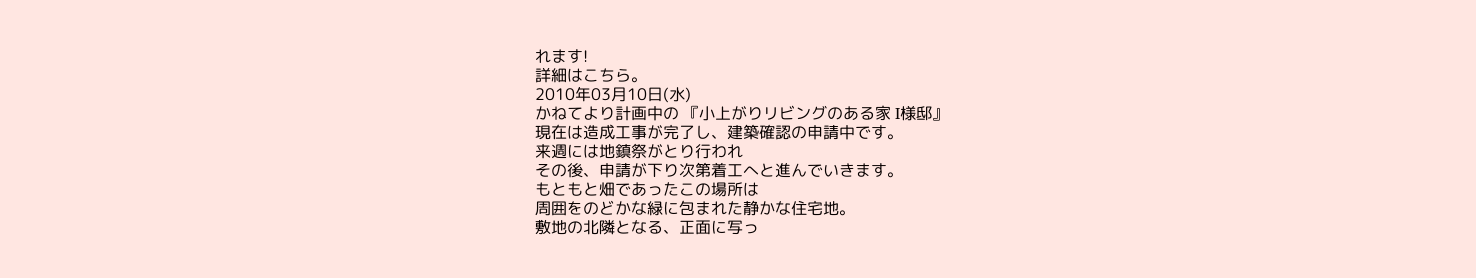れます!
詳細はこちら。
2010年03月10日(水)
かねてより計画中の 『小上がりリビングのある家 I様邸』
現在は造成工事が完了し、建築確認の申請中です。
来週には地鎮祭がとり行われ
その後、申請が下り次第着工へと進んでいきます。
もともと畑であったこの場所は
周囲をのどかな緑に包まれた静かな住宅地。
敷地の北隣となる、正面に写っ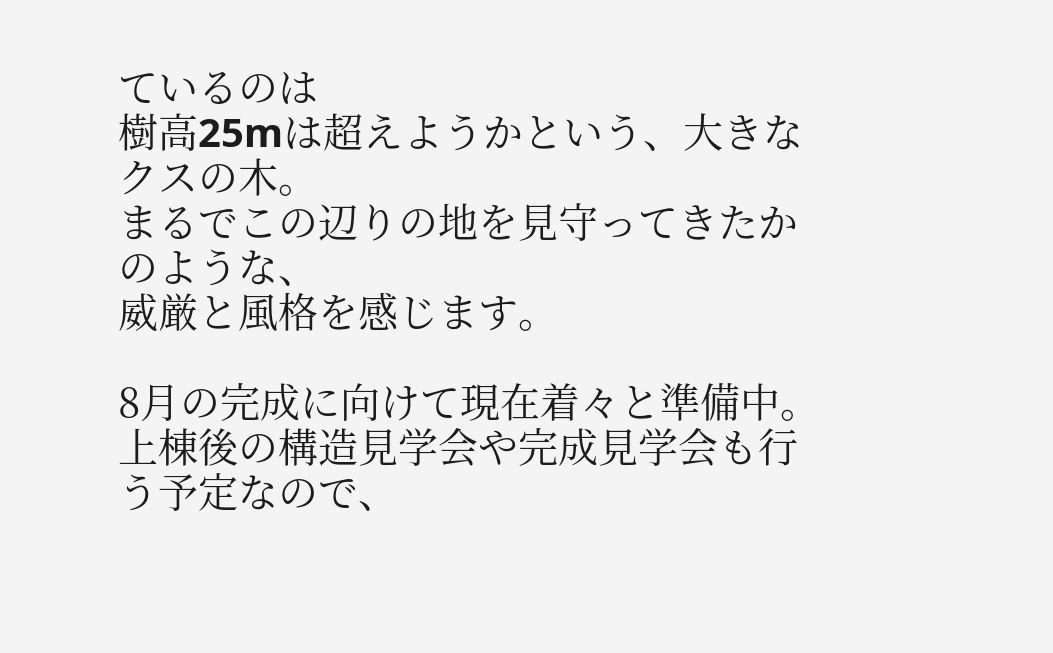ているのは
樹高25mは超えようかという、大きなクスの木。
まるでこの辺りの地を見守ってきたかのような、
威厳と風格を感じます。

8月の完成に向けて現在着々と準備中。
上棟後の構造見学会や完成見学会も行う予定なので、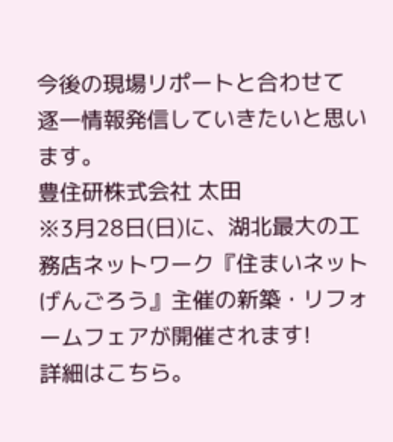今後の現場リポートと合わせて
逐一情報発信していきたいと思います。
豊住研株式会社 太田
※3月28日(日)に、湖北最大の工務店ネットワーク『住まいネット げんごろう』主催の新築・リフォームフェアが開催されます!
詳細はこちら。